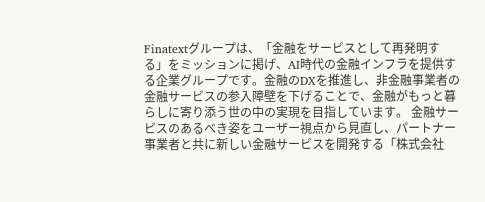Finatextグループは、「金融をサービスとして再発明する」をミッションに掲げ、AI時代の金融インフラを提供する企業グループです。金融のDXを推進し、非金融事業者の金融サービスの参入障壁を下げることで、金融がもっと暮らしに寄り添う世の中の実現を目指しています。 金融サービスのあるべき姿をユーザー視点から見直し、パートナー事業者と共に新しい金融サービスを開発する「株式会社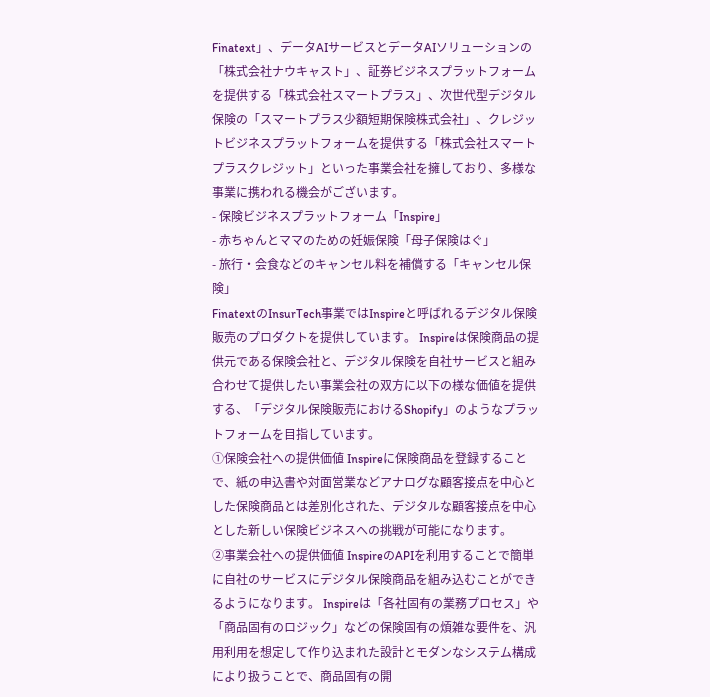Finatext」、データAIサービスとデータAIソリューションの「株式会社ナウキャスト」、証券ビジネスプラットフォームを提供する「株式会社スマートプラス」、次世代型デジタル保険の「スマートプラス少額短期保険株式会社」、クレジットビジネスプラットフォームを提供する「株式会社スマートプラスクレジット」といった事業会社を擁しており、多様な事業に携われる機会がございます。
- 保険ビジネスプラットフォーム「Inspire」
- 赤ちゃんとママのための妊娠保険「母子保険はぐ」
- 旅行・会食などのキャンセル料を補償する「キャンセル保険」
FinatextのInsurTech事業ではInspireと呼ばれるデジタル保険販売のプロダクトを提供しています。 Inspireは保険商品の提供元である保険会社と、デジタル保険を自社サービスと組み合わせて提供したい事業会社の双方に以下の様な価値を提供する、「デジタル保険販売におけるShopify」のようなプラットフォームを目指しています。
①保険会社への提供価値 Inspireに保険商品を登録することで、紙の申込書や対面営業などアナログな顧客接点を中心とした保険商品とは差別化された、デジタルな顧客接点を中心とした新しい保険ビジネスへの挑戦が可能になります。
②事業会社への提供価値 InspireのAPIを利用することで簡単に自社のサービスにデジタル保険商品を組み込むことができるようになります。 Inspireは「各社固有の業務プロセス」や「商品固有のロジック」などの保険固有の煩雑な要件を、汎用利用を想定して作り込まれた設計とモダンなシステム構成により扱うことで、商品固有の開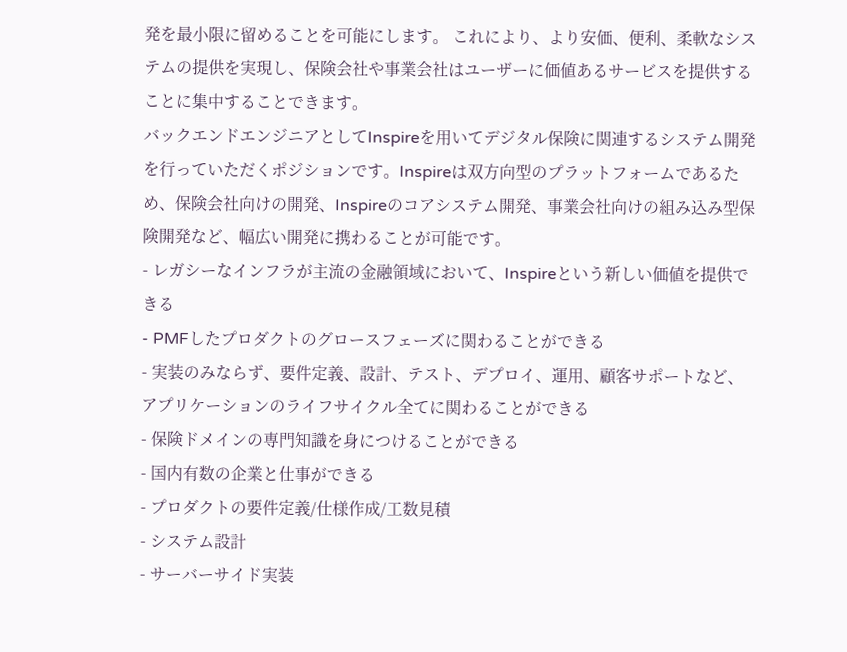発を最小限に留めることを可能にします。 これにより、より安価、便利、柔軟なシステムの提供を実現し、保険会社や事業会社はユーザーに価値あるサービスを提供することに集中することできます。
バックエンドエンジニアとしてInspireを用いてデジタル保険に関連するシステム開発を行っていただくポジションです。Inspireは双方向型のプラットフォームであるため、保険会社向けの開発、Inspireのコアシステム開発、事業会社向けの組み込み型保険開発など、幅広い開発に携わることが可能です。
- レガシーなインフラが主流の金融領域において、Inspireという新しい価値を提供できる
- PMFしたプロダクトのグロースフェーズに関わることができる
- 実装のみならず、要件定義、設計、テスト、デプロイ、運用、顧客サポートなど、アプリケーションのライフサイクル全てに関わることができる
- 保険ドメインの専門知識を身につけることができる
- 国内有数の企業と仕事ができる
- プロダクトの要件定義/仕様作成/工数見積
- システム設計
- サーバーサイド実装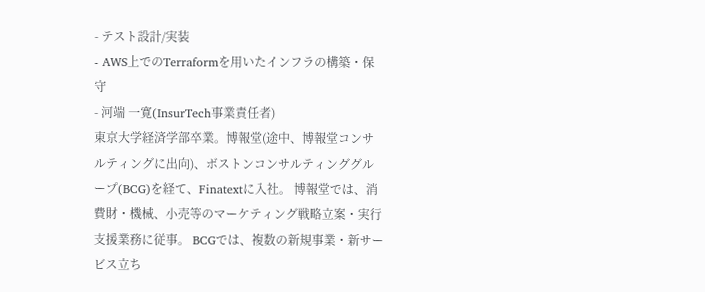- テスト設計/実装
- AWS上でのTerraformを用いたインフラの構築・保守
- 河端 一寛(InsurTech事業責任者)
東京大学経済学部卒業。博報堂(途中、博報堂コンサルティングに出向)、ボストンコンサルティンググループ(BCG)を経て、Finatextに入社。 博報堂では、消費財・機械、小売等のマーケティング戦略立案・実行支援業務に従事。 BCGでは、複数の新規事業・新サービス立ち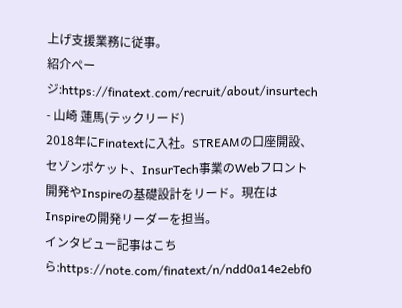上げ支援業務に従事。
紹介ページ:https://finatext.com/recruit/about/insurtech
- 山崎 蓮馬(テックリード)
2018年にFinatextに入社。STREAMの口座開設、セゾンポケット、InsurTech事業のWebフロント開発やInspireの基礎設計をリード。現在はInspireの開発リーダーを担当。
インタビュー記事はこちら:https://note.com/finatext/n/ndd0a14e2ebf0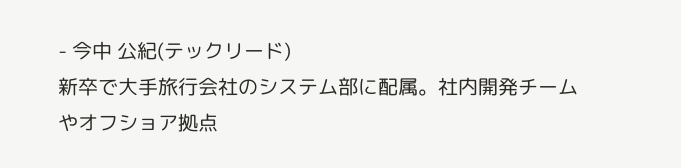- 今中 公紀(テックリード)
新卒で大手旅行会社のシステム部に配属。社内開発チームやオフショア拠点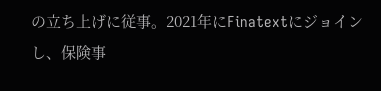の立ち上げに従事。2021年にFinatextにジョインし、保険事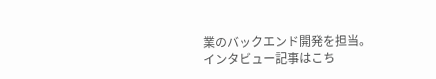業のバックエンド開発を担当。
インタビュー記事はこち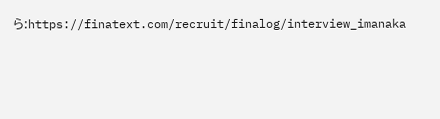ら:https://finatext.com/recruit/finalog/interview_imanaka